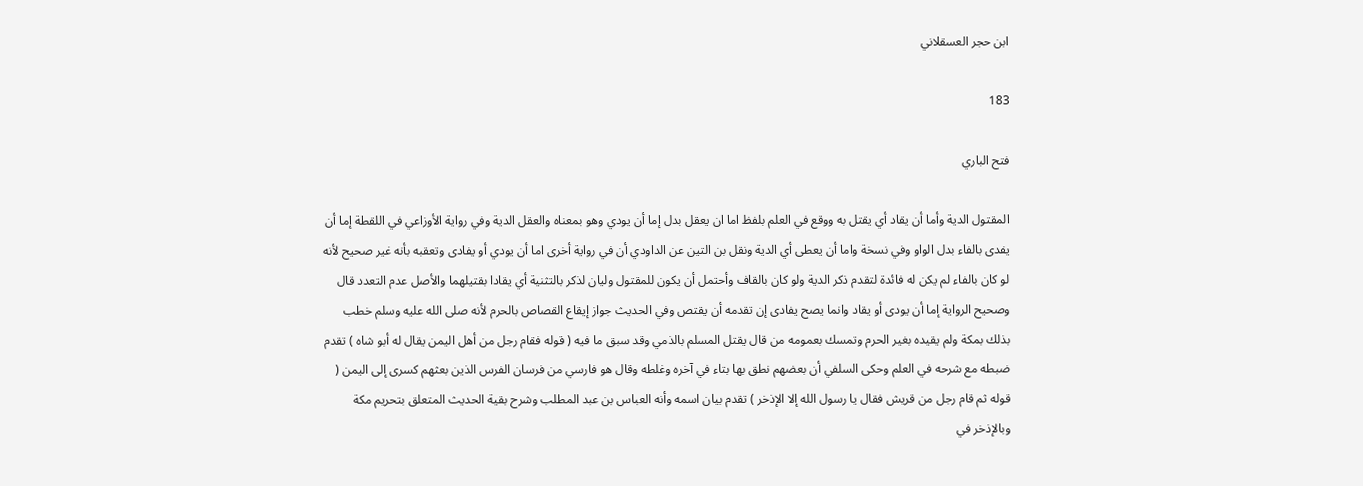ابن حجر العسقلاني

183

فتح الباري

المقتول الدية وأما أن يقاد أي يقتل به ووقع في العلم بلفظ اما ان يعقل بدل إما أن يودي وهو بمعناه والعقل الدية وفي رواية الأوزاعي في اللقطة إما أن يفدى بالفاء بدل الواو وفي نسخة واما أن يعطى أي الدية ونقل بن التين عن الداودي أن في رواية أخرى اما أن يودي أو يفادى وتعقبه بأنه غير صحيح لأنه لو كان بالفاء لم يكن له فائدة لتقدم ذكر الدية ولو كان بالقاف وأحتمل أن يكون للمقتول وليان لذكر بالتثنية أي يقادا بقتيلهما والأصل عدم التعدد قال وصحيح الرواية إما أن يودى أو يقاد وانما يصح يفادى إن تقدمه أن يقتص وفي الحديث جواز إيقاع القصاص بالحرم لأنه صلى الله عليه وسلم خطب بذلك بمكة ولم يقيده بغير الحرم وتمسك بعمومه من قال يقتل المسلم بالذمي وقد سبق ما فيه ( قوله فقام رجل من أهل اليمن يقال له أبو شاه ) تقدم ضبطه مع شرحه في العلم وحكى السلفي أن بعضهم نطق بها بتاء في آخره وغلطه وقال هو فارسي من فرسان الفرس الذين بعثهم كسرى إلى اليمن ( قوله ثم قام رجل من قريش فقال يا رسول الله إلا الإذخر ) تقدم بيان اسمه وأنه العباس بن عبد المطلب وشرح بقية الحديث المتعلق بتحريم مكة وبالإذخر في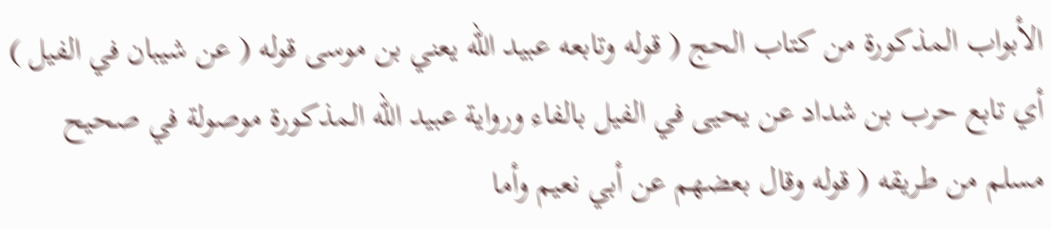الأبواب المذكورة من كتاب الحج ( قوله وتابعه عبيد الله يعني بن موسى قوله ( عن شيبان في الفيل ) أي تابع حرب بن شداد عن يحيى في الفيل بالفاء ورواية عبيد الله المذكورة موصولة في صحيح مسلم من طريقه ( قوله وقال بعضهم عن أبي نعيم وأما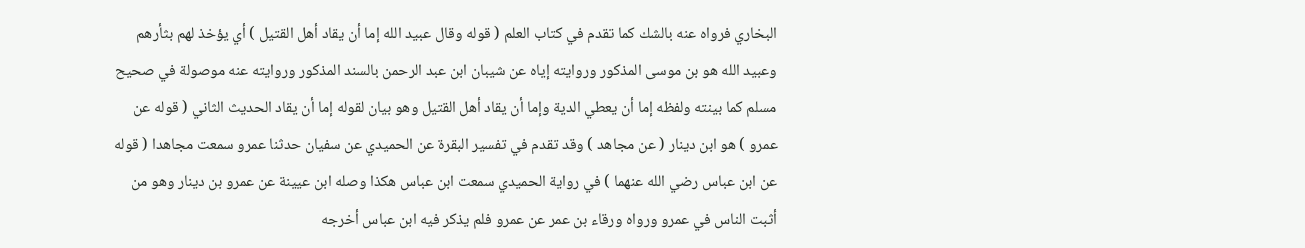البخاري فرواه عنه بالشك كما تقدم في كتاب العلم ( قوله وقال عبيد الله إما أن يقاد أهل القتيل ) أي يؤخذ لهم بثأرهم وعبيد الله هو بن موسى المذكور وروايته إياه عن شيبان ابن عبد الرحمن بالسند المذكور وروايته عنه موصولة في صحيح مسلم كما بينته ولفظه إما أن يعطي الدية وإما أن يقاد أهل القتيل وهو بيان لقوله إما أن يقاد الحديث الثاني ( قوله عن عمرو ) هو ابن دينار ( عن مجاهد ) وقد تقدم في تفسير البقرة عن الحميدي عن سفيان حدثنا عمرو سمعت مجاهدا ( قوله عن ابن عباس رضي الله عنهما ) في رواية الحميدي سمعت ابن عباس هكذا وصله ابن عيينة عن عمرو بن دينار وهو من أثبت الناس في عمرو ورواه ورقاء بن عمر عن عمرو فلم يذكر فيه ابن عباس أخرجه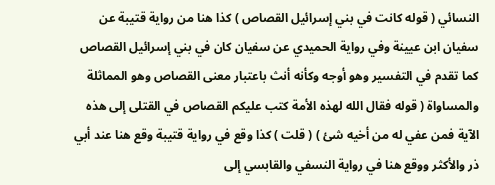النسائي ( قوله كانت في بني إسرائيل القصاص ) كذا هنا من رواية قتيبة عن سفيان ابن عيينة وفي رواية الحميدي عن سفيان كان في بني إسرائيل القصاص كما تقدم في التفسير وهو أوجه وكأنه أنث باعتبار معنى القصاص وهو المماثلة والمساواة ( قوله فقال الله لهذه الأمة كتب عليكم القصاص في القتلى إلى هذه الآية فمن عفي له من أخيه شئ ) ( قلت ) كذا وقع في رواية قتيبة وقع هنا عند أبي ذر والأكثر ووقع هنا في رواية النسفي والقابسي إلى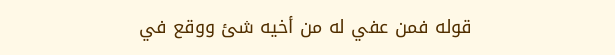قوله فمن عفي له من أخيه شئ ووقع في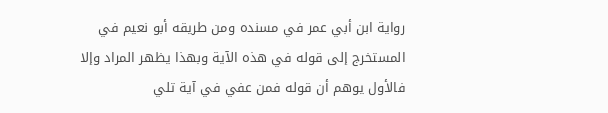رواية ابن أبي عمر في مسنده ومن طريقه أبو نعيم في المستخرج إلى قوله في هذه الآية وبهذا يظهر المراد وإلا فالأول يوهم أن قوله فمن عفي في آية تلي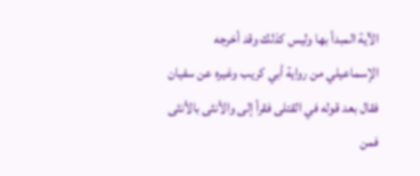الآية المبدأ بها وليس كذلك وقد أخرجه الإسماعيلي من رواية أبي كريب وغيره عن سفيان فقال بعد قوله في القتلى فقرأ إلى والأنثى بالأنثى فمن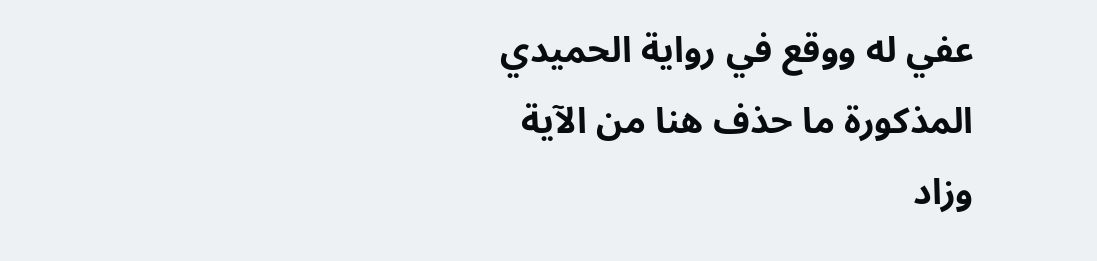عفي له ووقع في رواية الحميدي المذكورة ما حذف هنا من الآية وزاد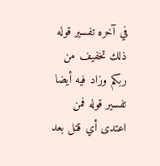في آخره تفسير قوله ذلك تخفيف من ربكم وزاد فيه أيضا تفسير قوله فمن اعتدى أي قتل بعد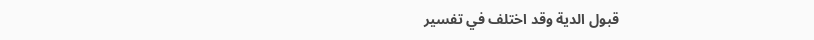قبول الدية وقد اختلف في تفسير